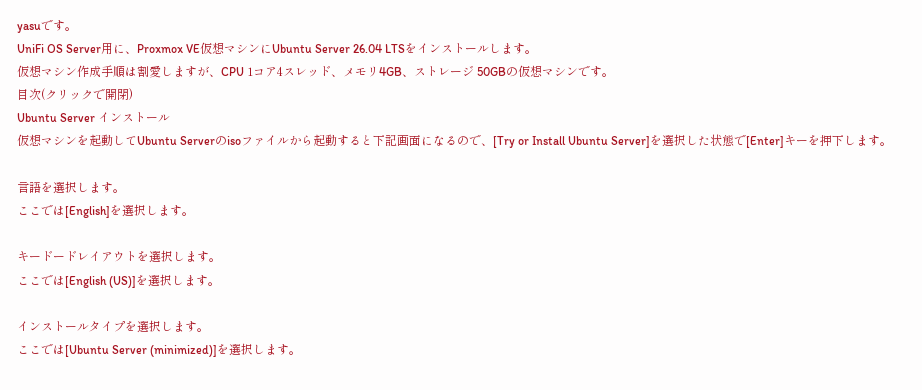yasuです。
UniFi OS Server用に、Proxmox VE仮想マシンにUbuntu Server 26.04 LTSをインストールします。
仮想マシン作成手順は割愛しますが、CPU 1コア4スレッド、メモリ4GB、ストレージ 50GBの仮想マシンです。
目次(クリックで開閉)
Ubuntu Server インストール
仮想マシンを起動してUbuntu Serverのisoファイルから起動すると下記画面になるので、[Try or Install Ubuntu Server]を選択した状態で[Enter]キーを押下します。

言語を選択します。
ここでは[English]を選択します。

キードードレイアウトを選択します。
ここでは[English (US)]を選択します。

インストールタイプを選択します。
ここでは[Ubuntu Server (minimized)]を選択します。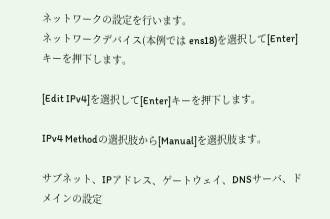ネットワークの設定を行います。
ネットワークデバイス(本例では ens18)を選択して[Enter]キーを押下します。

[Edit IPv4]を選択して[Enter]キーを押下します。

IPv4 Methodの選択肢から[Manual]を選択肢ます。

サブネット、IPアドレス、ゲートウェイ、DNSサーバ、ドメインの設定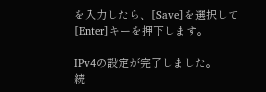を入力したら、[Save]を選択して[Enter]キーを押下します。

IPv4の設定が完了しました。
続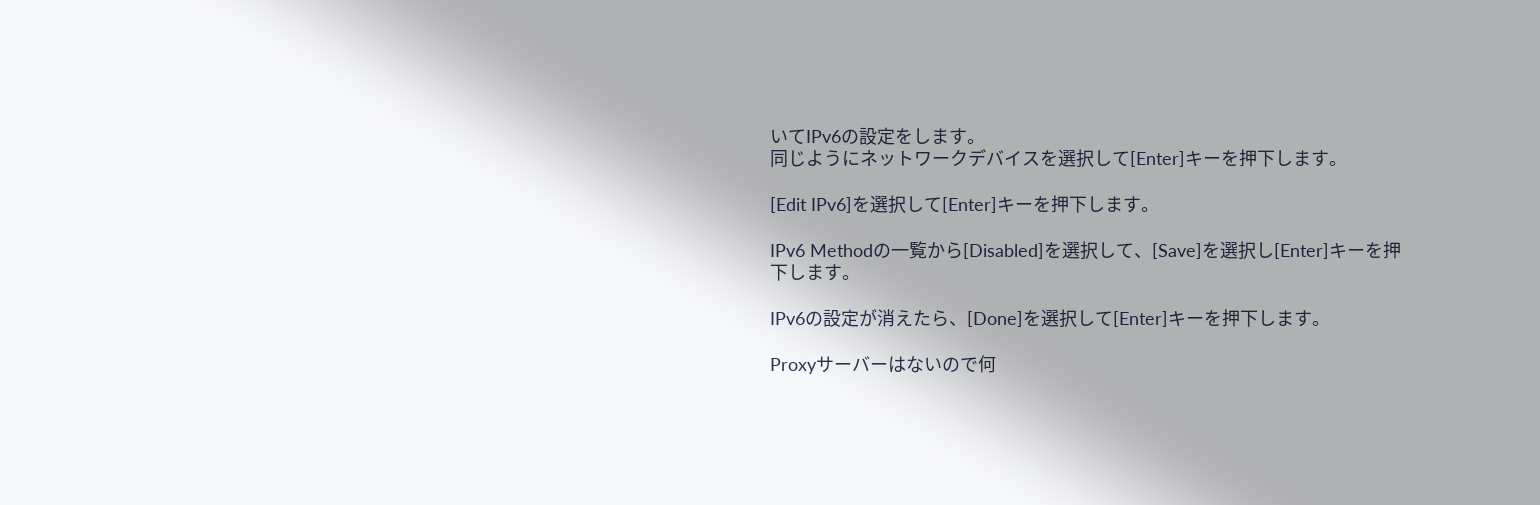いてIPv6の設定をします。
同じようにネットワークデバイスを選択して[Enter]キーを押下します。

[Edit IPv6]を選択して[Enter]キーを押下します。

IPv6 Methodの一覧から[Disabled]を選択して、[Save]を選択し[Enter]キーを押下します。

IPv6の設定が消えたら、[Done]を選択して[Enter]キーを押下します。

Proxyサーバーはないので何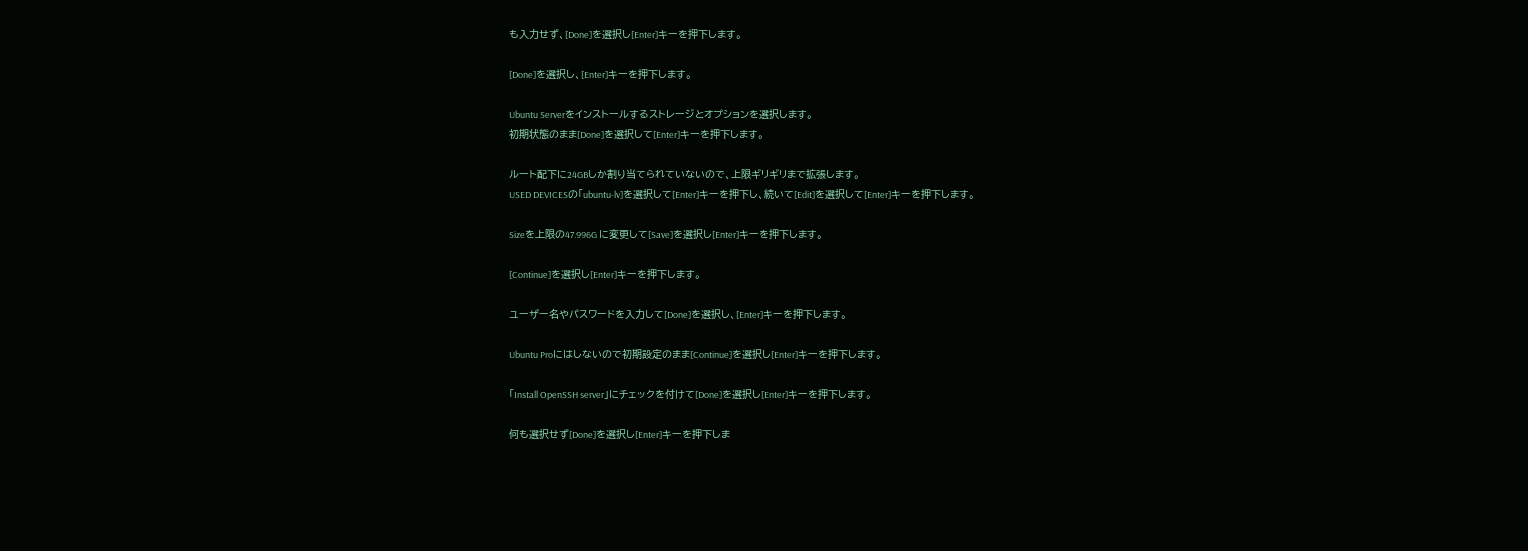も入力せず、[Done]を選択し[Enter]キーを押下します。

[Done]を選択し、[Enter]キーを押下します。

Ubuntu Serverをインストールするストレージとオプションを選択します。
初期状態のまま[Done]を選択して[Enter]キーを押下します。

ルート配下に24GBしか割り当てられていないので、上限ギリギリまで拡張します。
USED DEVICESの「ubuntu-lv]を選択して[Enter]キーを押下し、続いて[Edit]を選択して[Enter]キーを押下します。

Sizeを上限の47.996G に変更して[Save]を選択し[Enter]キーを押下します。

[Continue]を選択し[Enter]キーを押下します。

ユーザー名やパスワードを入力して[Done]を選択し、[Enter]キーを押下します。

Ubuntu Proにはしないので初期設定のまま[Continue]を選択し[Enter]キーを押下します。

「Install OpenSSH server」にチェックを付けて[Done]を選択し[Enter]キーを押下します。

何も選択せず[Done]を選択し[Enter]キーを押下しま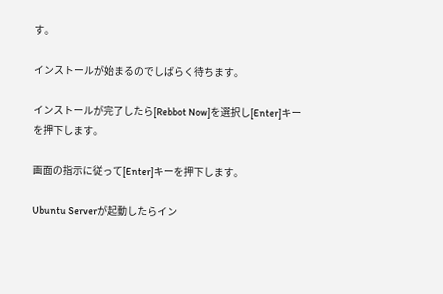す。

インストールが始まるのでしばらく待ちます。

インストールが完了したら[Rebbot Now]を選択し[Enter]キーを押下します。

画面の指示に従って[Enter]キーを押下します。

Ubuntu Serverが起動したらイン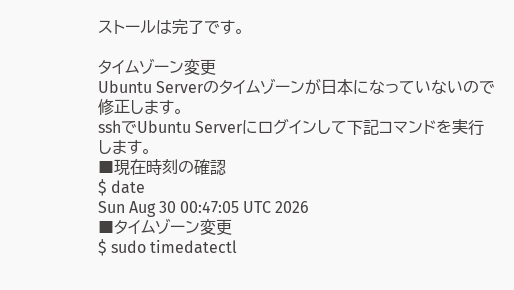ストールは完了です。

タイムゾーン変更
Ubuntu Serverのタイムゾーンが日本になっていないので修正します。
sshでUbuntu Serverにログインして下記コマンドを実行します。
■現在時刻の確認
$ date
Sun Aug 30 00:47:05 UTC 2026
■タイムゾーン変更
$ sudo timedatectl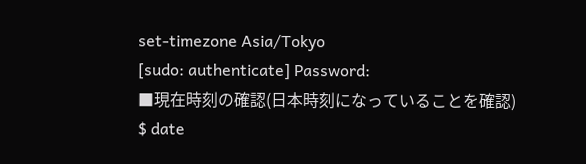set-timezone Asia/Tokyo
[sudo: authenticate] Password:
■現在時刻の確認(日本時刻になっていることを確認)
$ date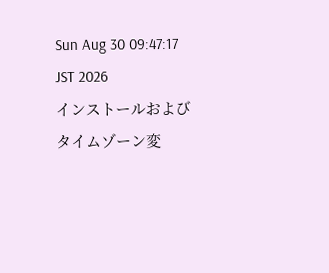Sun Aug 30 09:47:17 JST 2026
インストールおよびタイムゾーン変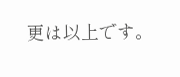更は以上です。